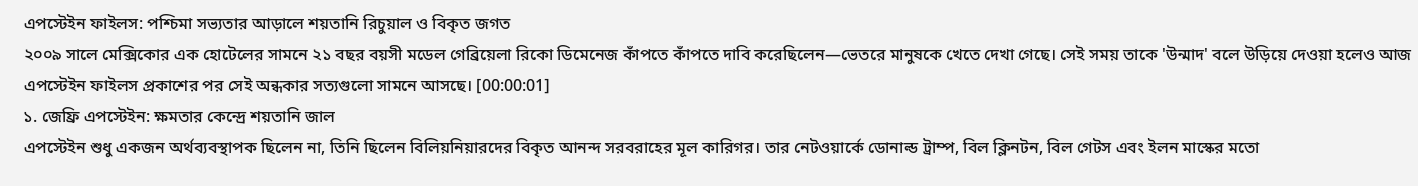এপস্টেইন ফাইলস: পশ্চিমা সভ্যতার আড়ালে শয়তানি রিচুয়াল ও বিকৃত জগত
২০০৯ সালে মেক্সিকোর এক হোটেলের সামনে ২১ বছর বয়সী মডেল গেব্রিয়েলা রিকো ডিমেনেজ কাঁপতে কাঁপতে দাবি করেছিলেন—ভেতরে মানুষকে খেতে দেখা গেছে। সেই সময় তাকে 'উন্মাদ' বলে উড়িয়ে দেওয়া হলেও আজ এপস্টেইন ফাইলস প্রকাশের পর সেই অন্ধকার সত্যগুলো সামনে আসছে। [00:00:01]
১. জেফ্রি এপস্টেইন: ক্ষমতার কেন্দ্রে শয়তানি জাল
এপস্টেইন শুধু একজন অর্থব্যবস্থাপক ছিলেন না, তিনি ছিলেন বিলিয়নিয়ারদের বিকৃত আনন্দ সরবরাহের মূল কারিগর। তার নেটওয়ার্কে ডোনাল্ড ট্রাম্প, বিল ক্লিনটন, বিল গেটস এবং ইলন মাস্কের মতো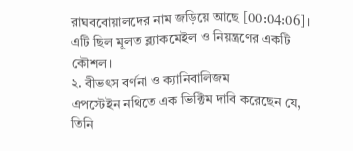রাঘববোয়ালদের নাম জড়িয়ে আছে [00:04:06]। এটি ছিল মূলত ব্ল্যাকমেইল ও নিয়ন্ত্রণের একটি কৌশল।
২. বীভৎস বর্ণনা ও ক্যানিবালিজম
এপস্টেইন নথিতে এক ভিক্টিম দাবি করেছেন যে, তিনি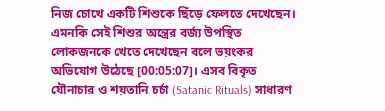নিজ চোখে একটি শিশুকে ছিঁড়ে ফেলতে দেখেছেন। এমনকি সেই শিশুর অন্ত্রের বর্জ্য উপস্থিত লোকজনকে খেতে দেখেছেন বলে ভয়ংকর অভিযোগ উঠেছে [00:05:07]। এসব বিকৃত যৌনাচার ও শয়তানি চর্চা (Satanic Rituals) সাধারণ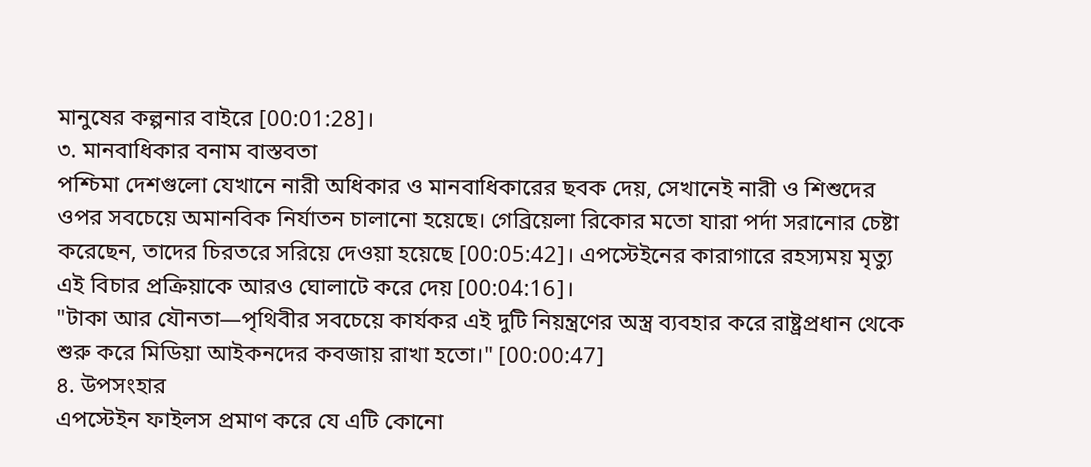মানুষের কল্পনার বাইরে [00:01:28]।
৩. মানবাধিকার বনাম বাস্তবতা
পশ্চিমা দেশগুলো যেখানে নারী অধিকার ও মানবাধিকারের ছবক দেয়, সেখানেই নারী ও শিশুদের ওপর সবচেয়ে অমানবিক নির্যাতন চালানো হয়েছে। গেব্রিয়েলা রিকোর মতো যারা পর্দা সরানোর চেষ্টা করেছেন, তাদের চিরতরে সরিয়ে দেওয়া হয়েছে [00:05:42]। এপস্টেইনের কারাগারে রহস্যময় মৃত্যু এই বিচার প্রক্রিয়াকে আরও ঘোলাটে করে দেয় [00:04:16]।
"টাকা আর যৌনতা—পৃথিবীর সবচেয়ে কার্যকর এই দুটি নিয়ন্ত্রণের অস্ত্র ব্যবহার করে রাষ্ট্রপ্রধান থেকে শুরু করে মিডিয়া আইকনদের কবজায় রাখা হতো।" [00:00:47]
৪. উপসংহার
এপস্টেইন ফাইলস প্রমাণ করে যে এটি কোনো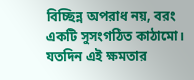বিচ্ছিন্ন অপরাধ নয়, বরং একটি সুসংগঠিত কাঠামো। যতদিন এই ক্ষমতার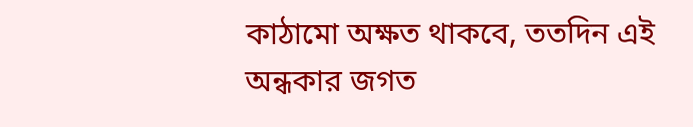কাঠামো অক্ষত থাকবে, ততদিন এই অন্ধকার জগত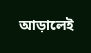আড়ালেই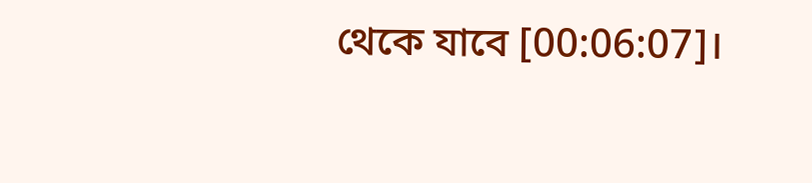থেকে যাবে [00:06:07]।